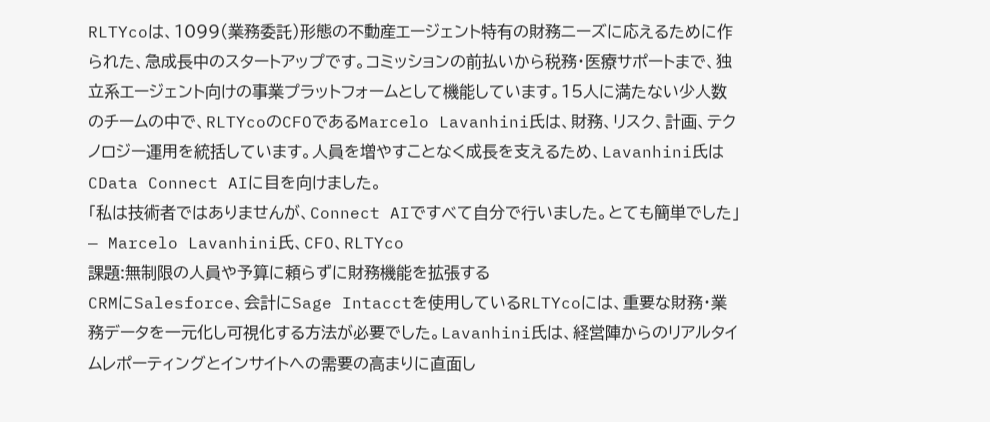RLTYcoは、1099(業務委託)形態の不動産エージェント特有の財務ニーズに応えるために作られた、急成長中のスタートアップです。コミッションの前払いから税務・医療サポートまで、独立系エージェント向けの事業プラットフォームとして機能しています。15人に満たない少人数のチームの中で、RLTYcoのCFOであるMarcelo Lavanhini氏は、財務、リスク、計画、テクノロジー運用を統括しています。人員を増やすことなく成長を支えるため、Lavanhini氏はCData Connect AIに目を向けました。
「私は技術者ではありませんが、Connect AIですべて自分で行いました。とても簡単でした」
— Marcelo Lavanhini氏、CFO、RLTYco
課題:無制限の人員や予算に頼らずに財務機能を拡張する
CRMにSalesforce、会計にSage Intacctを使用しているRLTYcoには、重要な財務・業務データを一元化し可視化する方法が必要でした。Lavanhini氏は、経営陣からのリアルタイムレポーティングとインサイトへの需要の高まりに直面し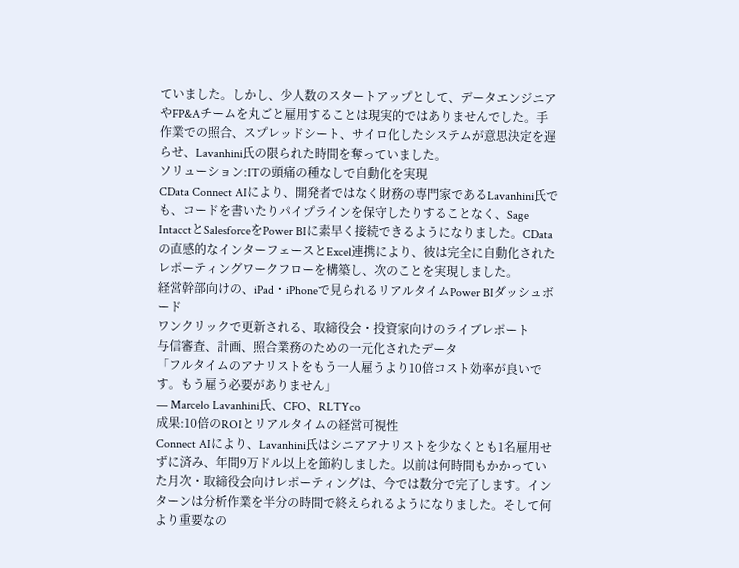ていました。しかし、少人数のスタートアップとして、データエンジニアやFP&Aチームを丸ごと雇用することは現実的ではありませんでした。手作業での照合、スプレッドシート、サイロ化したシステムが意思決定を遅らせ、Lavanhini氏の限られた時間を奪っていました。
ソリューション:ITの頭痛の種なしで自動化を実現
CData Connect AIにより、開発者ではなく財務の専門家であるLavanhini氏でも、コードを書いたりパイプラインを保守したりすることなく、Sage IntacctとSalesforceをPower BIに素早く接続できるようになりました。CDataの直感的なインターフェースとExcel連携により、彼は完全に自動化されたレポーティングワークフローを構築し、次のことを実現しました。
経営幹部向けの、iPad・iPhoneで見られるリアルタイムPower BIダッシュボード
ワンクリックで更新される、取締役会・投資家向けのライブレポート
与信審査、計画、照合業務のための一元化されたデータ
「フルタイムのアナリストをもう一人雇うより10倍コスト効率が良いです。もう雇う必要がありません」
— Marcelo Lavanhini氏、CFO、RLTYco
成果:10倍のROIとリアルタイムの経営可視性
Connect AIにより、Lavanhini氏はシニアアナリストを少なくとも1名雇用せずに済み、年間9万ドル以上を節約しました。以前は何時間もかかっていた月次・取締役会向けレポーティングは、今では数分で完了します。インターンは分析作業を半分の時間で終えられるようになりました。そして何より重要なの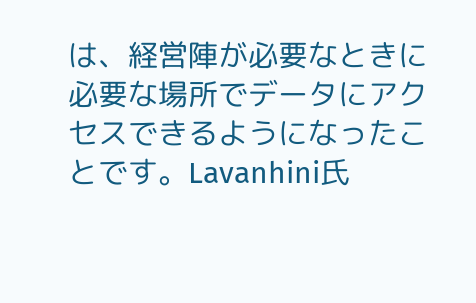は、経営陣が必要なときに必要な場所でデータにアクセスできるようになったことです。Lavanhini氏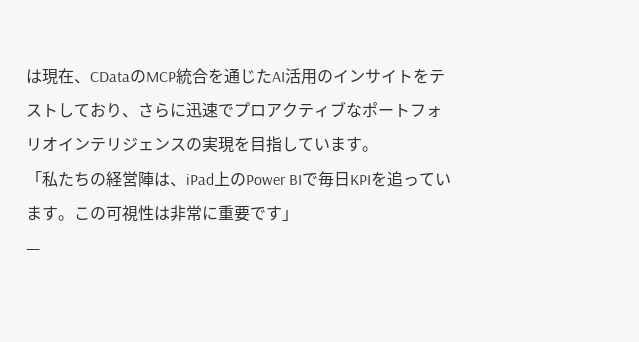は現在、CDataのMCP統合を通じたAI活用のインサイトをテストしており、さらに迅速でプロアクティブなポートフォリオインテリジェンスの実現を目指しています。
「私たちの経営陣は、iPad上のPower BIで毎日KPIを追っています。この可視性は非常に重要です」
—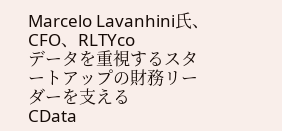Marcelo Lavanhini氏、CFO、RLTYco
データを重視するスタートアップの財務リーダーを支える
CData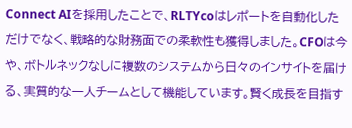Connect AIを採用したことで、RLTYcoはレポートを自動化しただけでなく、戦略的な財務面での柔軟性も獲得しました。CFOは今や、ボトルネックなしに複数のシステムから日々のインサイトを届ける、実質的な一人チームとして機能しています。賢く成長を目指す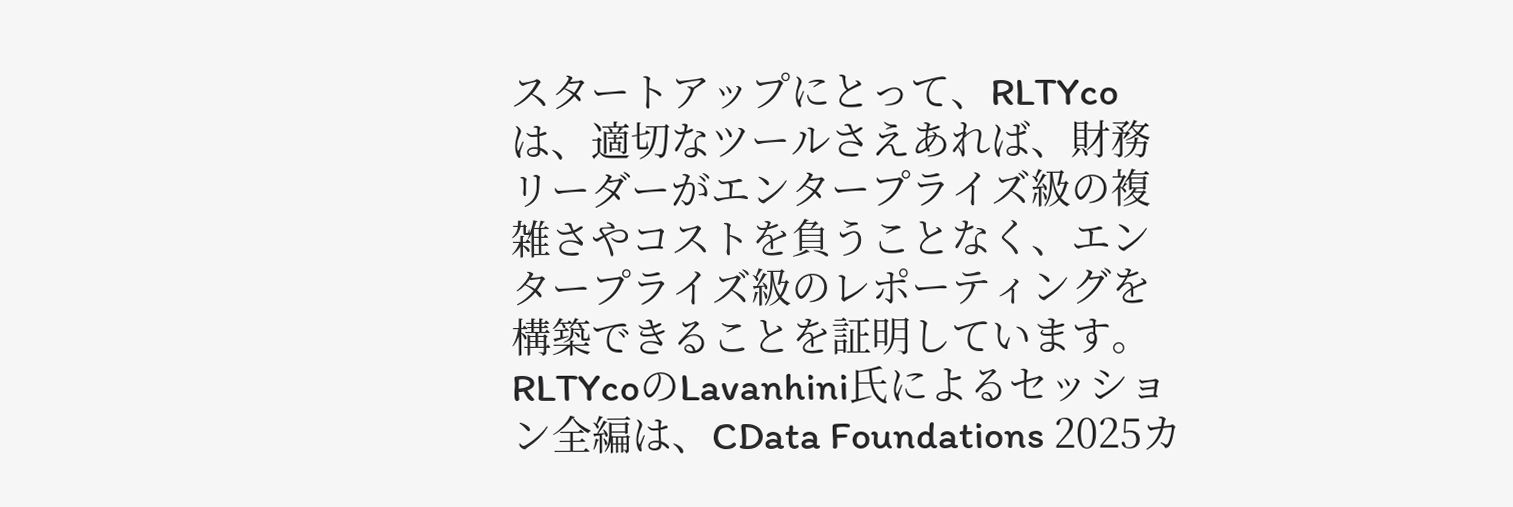スタートアップにとって、RLTYcoは、適切なツールさえあれば、財務リーダーがエンタープライズ級の複雑さやコストを負うことなく、エンタープライズ級のレポーティングを構築できることを証明しています。
RLTYcoのLavanhini氏によるセッション全編は、CData Foundations 2025カ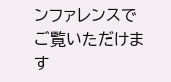ンファレンスでご覧いただけます